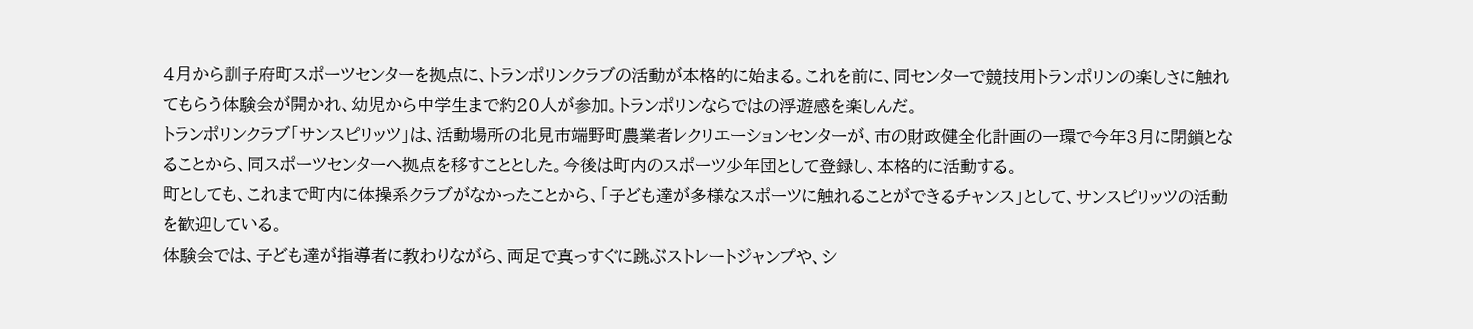4月から訓子府町スポーツセンターを拠点に、トランポリンクラブの活動が本格的に始まる。これを前に、同センターで競技用トランポリンの楽しさに触れてもらう体験会が開かれ、幼児から中学生まで約20人が参加。トランポリンならではの浮遊感を楽しんだ。
トランポリンクラブ「サンスピリッツ」は、活動場所の北見市端野町農業者レクリエーションセンターが、市の財政健全化計画の一環で今年3月に閉鎖となることから、同スポーツセンターへ拠点を移すこととした。今後は町内のスポーツ少年団として登録し、本格的に活動する。
町としても、これまで町内に体操系クラブがなかったことから、「子ども達が多様なスポーツに触れることができるチャンス」として、サンスピリッツの活動を歓迎している。
体験会では、子ども達が指導者に教わりながら、両足で真っすぐに跳ぶストレートジャンプや、シ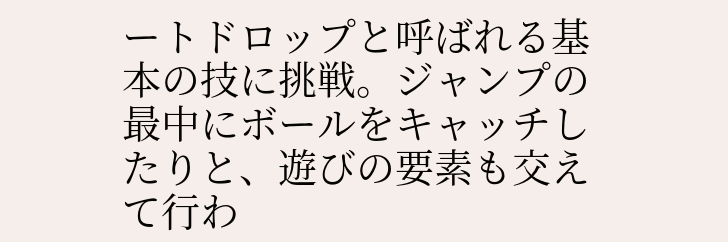ートドロップと呼ばれる基本の技に挑戦。ジャンプの最中にボールをキャッチしたりと、遊びの要素も交えて行わ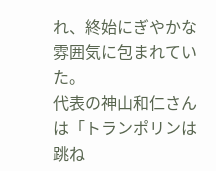れ、終始にぎやかな雰囲気に包まれていた。
代表の神山和仁さんは「トランポリンは跳ね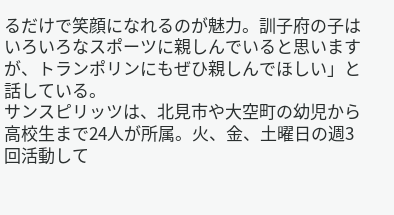るだけで笑顔になれるのが魅力。訓子府の子はいろいろなスポーツに親しんでいると思いますが、トランポリンにもぜひ親しんでほしい」と話している。
サンスピリッツは、北見市や大空町の幼児から高校生まで24人が所属。火、金、土曜日の週3回活動して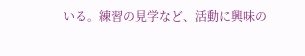いる。練習の見学など、活動に興味の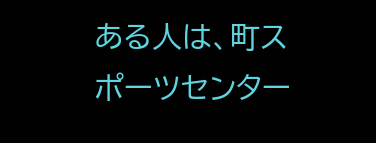ある人は、町スポーツセンター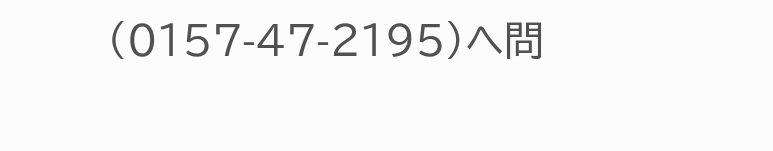(0157-47-2195)へ問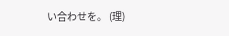い合わせを。 (理)